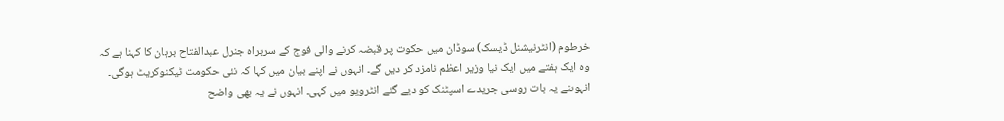خرطوم (انٹرنیشنل ڈیسک) سوڈان میں حکوت پر قبضہ کرنے والی فوج کے سربراہ جنرل عبدالفتاح برہان کا کہنا ہے کہ وہ ایک ہفتے میں ایک نیا وزیر اعظم نامزد کر دیں گے۔ انہوں نے اپنے بیان میں کہا کہ نئی حکومت ٹیکنوکریٹ ہوگی۔ انہوںنے یہ بات روسی جریدے اسپٹنک کو دیے گئے انٹرویو میں کہی۔ انہوں نے یہ بھی واضح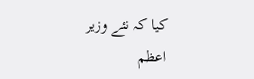کیا کہ نئے وزیر اعظم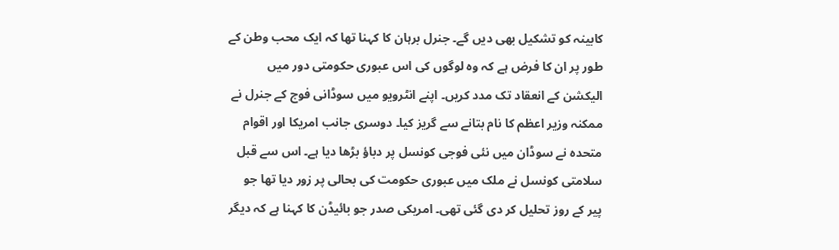کابینہ کو تشکیل بھی دیں گے۔ جنرل برہان کا کہنا تھا کہ ایک محب وطن کے طور پر ان کا فرض ہے کہ وہ لوگوں کی اس عبوری حکومتی دور میں الیکشن کے انعقاد تک مدد کریں۔ اپنے انٹرویو میں سوڈانی فوج کے جنرل نے ممکنہ وزیر اعظم کا نام بتانے سے گریز کیا۔ دوسری جانب امریکا اور اقوام متحدہ نے سوڈان میں نئی فوجی کونسل پر دباؤ بڑھا دیا ہے۔ اس سے قبل سلامتی کونسل نے ملک میں عبوری حکومت کی بحالی پر زور دیا تھا جو پیر کے روز تحلیل کر دی گئی تھی۔ امریکی صدر جو بائیڈن کا کہنا ہے کہ دیگر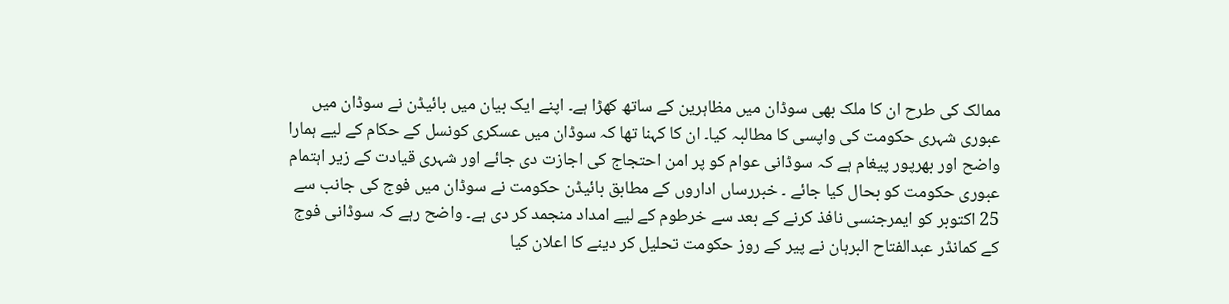ممالک کی طرح ان کا ملک بھی سوڈان میں مظاہرین کے ساتھ کھڑا ہے۔ اپنے ایک بیان میں بائیڈن نے سوڈان میں عبوری شہری حکومت کی واپسی کا مطالبہ کیا۔ ان کا کہنا تھا کہ سوڈان میں عسکری کونسل کے حکام کے لیے ہمارا واضح اور بھرپور پیغام ہے کہ سوڈانی عوام کو پر امن احتجاج کی اجازت دی جائے اور شہری قیادت کے زیر اہتمام عبوری حکومت کو بحال کیا جائے ۔ خبررساں اداروں کے مطابق بائیڈن حکومت نے سوڈان میں فوج کی جانب سے 25 اکتوبر کو ایمرجنسی نافذ کرنے کے بعد سے خرطوم کے لیے امداد منجمد کر دی ہے۔ واضح رہے کہ سوڈانی فوج کے کمانڈر عبدالفتاح البرہان نے پیر کے روز حکومت تحلیل کر دینے کا اعلان کیا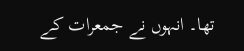تھا۔ انہوں نے جمعرات کے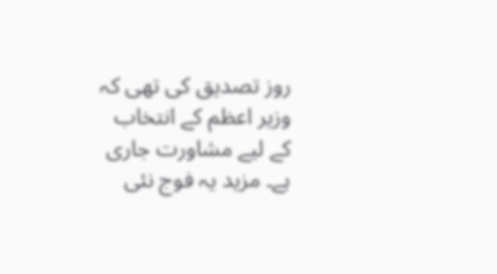روز تصدیق کی تھی کہ وزیر اعظم کے انتخاب کے لیے مشاورت جاری ہے۔ مزید یہ فوج نئی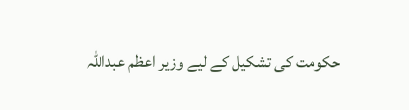حکومت کی تشکیل کے لیے وزیر اعظم عبداللہ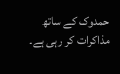حمدوک کے ساتھ مذاکرات کر رہی ہے۔